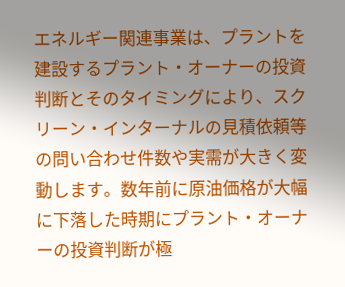エネルギー関連事業は、プラントを建設するプラント・オーナーの投資判断とそのタイミングにより、スクリーン・インターナルの見積依頼等の問い合わせ件数や実需が大きく変動します。数年前に原油価格が大幅に下落した時期にプラント・オーナーの投資判断が極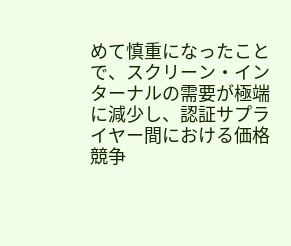めて慎重になったことで、スクリーン・インターナルの需要が極端に減少し、認証サプライヤー間における価格競争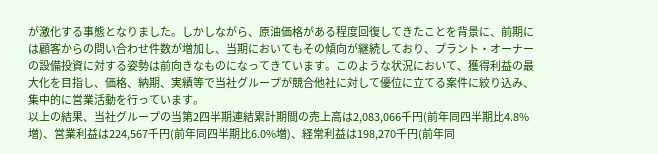が激化する事態となりました。しかしながら、原油価格がある程度回復してきたことを背景に、前期には顧客からの問い合わせ件数が増加し、当期においてもその傾向が継続しており、プラント・オーナーの設備投資に対する姿勢は前向きなものになってきています。このような状況において、獲得利益の最大化を目指し、価格、納期、実績等で当社グループが競合他社に対して優位に立てる案件に絞り込み、集中的に営業活動を行っています。
以上の結果、当社グループの当第2四半期連結累計期間の売上高は2,083,066千円(前年同四半期比4.8%増)、営業利益は224,567千円(前年同四半期比6.0%増)、経常利益は198,270千円(前年同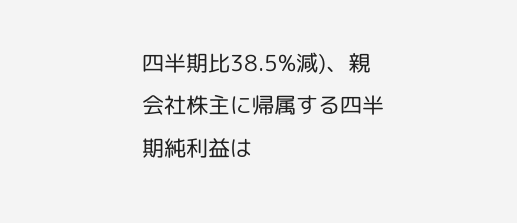四半期比38.5%減)、親会社株主に帰属する四半期純利益は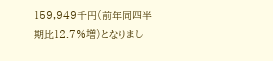159,949千円(前年同四半期比12.7%増)となりまし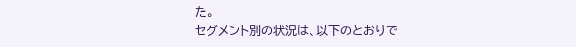た。
セグメント別の状況は、以下のとおりで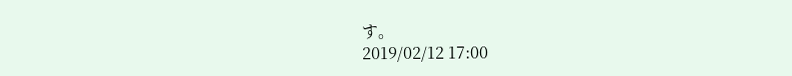す。
2019/02/12 17:00